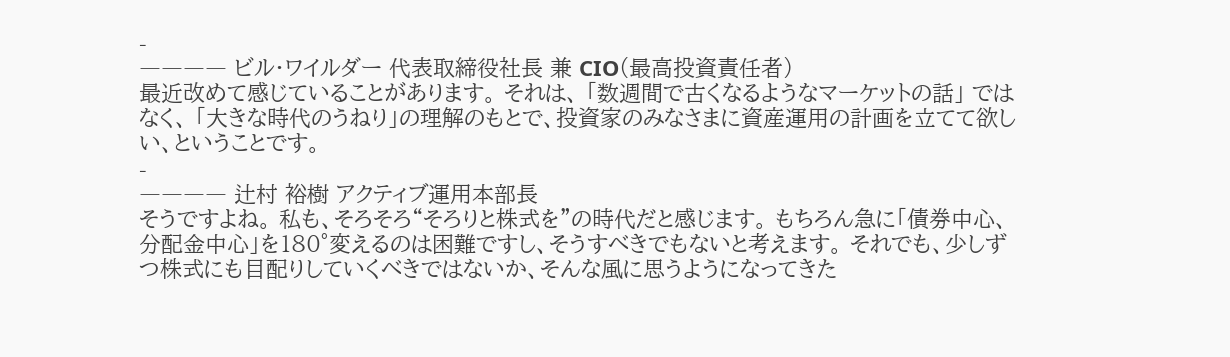-
―――― ビル・ワイルダー 代表取締役社長 兼 CIO(最高投資責任者)
最近改めて感じていることがあります。 それは、 「数週間で古くなるようなマーケットの話」 ではなく、 「大きな時代のうねり」の理解のもとで、投資家のみなさまに資産運用の計画を立てて欲しい、ということです。
-
―――― 辻村 裕樹 アクティブ運用本部長
そうですよね。 私も、そろそろ“そろりと株式を”の時代だと感じます。 もちろん急に「債券中心、分配金中心」を180°変えるのは困難ですし、そうすべきでもないと考えます。 それでも、少しずつ株式にも目配りしていくべきではないか、そんな風に思うようになってきた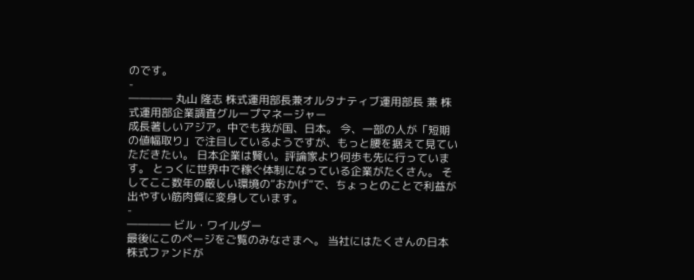のです。
-
―――― 丸山 隆志 株式運用部長兼オルタナティブ運用部長 兼 株式運用部企業調査グループマネージャー
成長著しいアジア。中でも我が国、日本。 今、一部の人が「短期の値幅取り」で注目しているようですが、もっと腰を据えて見ていただきたい。 日本企業は賢い。評論家より何歩も先に行っています。 とっくに世界中で稼ぐ体制になっている企業がたくさん。 そしてここ数年の厳しい環境の“おかげ”で、ちょっとのことで利益が出やすい筋肉質に変身しています。
-
―――― ビル・ワイルダー
最後にこのページをご覧のみなさまへ。 当社にはたくさんの日本株式ファンドが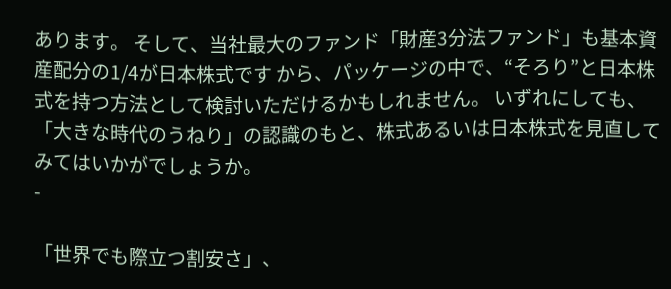あります。 そして、当社最大のファンド「財産3分法ファンド」も基本資産配分の1/4が日本株式です から、パッケージの中で、“そろり”と日本株式を持つ方法として検討いただけるかもしれません。 いずれにしても、「大きな時代のうねり」の認識のもと、株式あるいは日本株式を見直してみてはいかがでしょうか。
-

「世界でも際立つ割安さ」、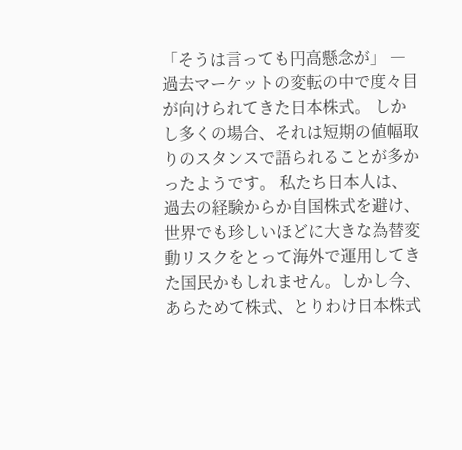「そうは言っても円高懸念が」 ― 過去マーケットの変転の中で度々目が向けられてきた日本株式。 しかし多くの場合、それは短期の値幅取りのスタンスで語られることが多かったようです。 私たち日本人は、過去の経験からか自国株式を避け、世界でも珍しいほどに大きな為替変動リスクをとって海外で運用してきた国民かもしれません。しかし今、あらためて株式、とりわけ日本株式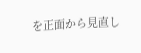を正面から見直し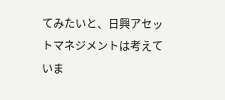てみたいと、日興アセットマネジメントは考えていま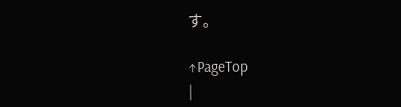す。

↑PageTop
|